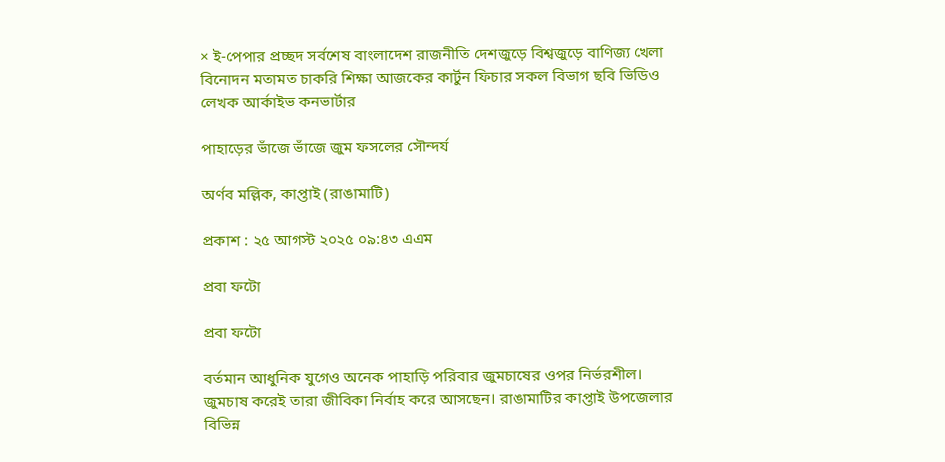× ই-পেপার প্রচ্ছদ সর্বশেষ বাংলাদেশ রাজনীতি দেশজুড়ে বিশ্বজুড়ে বাণিজ্য খেলা বিনোদন মতামত চাকরি শিক্ষা আজকের কার্টুন ফিচার সকল বিভাগ ছবি ভিডিও লেখক আর্কাইভ কনভার্টার

পাহাড়ের ভাঁজে ভাঁজে জুম ফসলের সৌন্দর্য

অর্ণব মল্লিক, কাপ্তাই (রাঙামাটি)

প্রকাশ : ২৫ আগস্ট ২০২৫ ০৯:৪৩ এএম

প্রবা ফটো

প্রবা ফটো

বর্তমান আধুনিক যুগেও অনেক পাহাড়ি পরিবার জুমচাষের ওপর নির্ভরশীল। জুমচাষ করেই তারা জীবিকা নির্বাহ করে আসছেন। রাঙামাটির কাপ্তাই উপজেলার বিভিন্ন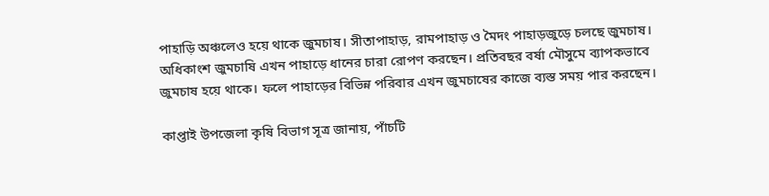পাহাড়ি অঞ্চলেও হয়ে থাকে জুমচাষ। সীতাপাহাড়, রামপাহাড় ও মৈদং পাহাড়জুড়ে চলছে জুমচাষ। অধিকাংশ জুমচাষি এখন পাহাড়ে ধানের চারা রোপণ করছেন। প্রতিবছর বর্ষা মৌসুমে ব্যাপকভাবে জুমচাষ হয়ে থাকে। ফলে পাহাড়ের বিভিন্ন পরিবার এখন জুমচাষের কাজে ব্যস্ত সময় পার করছেন।

কাপ্তাই উপজেলা কৃষি বিভাগ সূত্র জানায়, পাঁচটি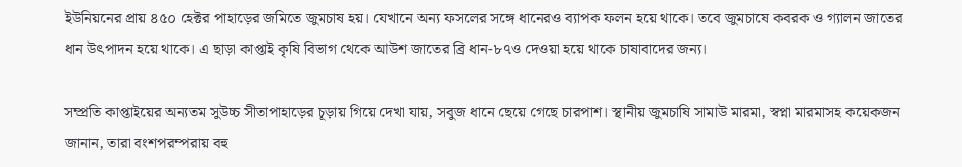ইউনিয়নের প্রায় ৪৫০ হেক্টর পাহাড়ের জমিতে জুমচাষ হয়। যেখানে অন্য ফসলের সঙ্গে ধানেরও ব্যাপক ফলন হয়ে থাকে। তবে জুমচাষে কবরক ও গ্যালন জাতের ধান উৎপাদন হয়ে থাকে। এ ছাড়া কাপ্তাই কৃষি বিভাগ থেকে আউশ জাতের ব্রি ধান-৮৭ও দেওয়া হয়ে থাকে চাষাবাদের জন্য।

সম্প্রতি কাপ্তাইয়ের অন্যতম সুউচ্চ সীতাপাহাড়ের চূড়ায় গিয়ে দেখা যায়, সবুজ ধানে ছেয়ে গেছে চারপাশ। স্থানীয় জুমচাষি সামাউ মারমা, স্বপ্না মারমাসহ কয়েকজন জানান, তারা বংশপরম্পরায় বহু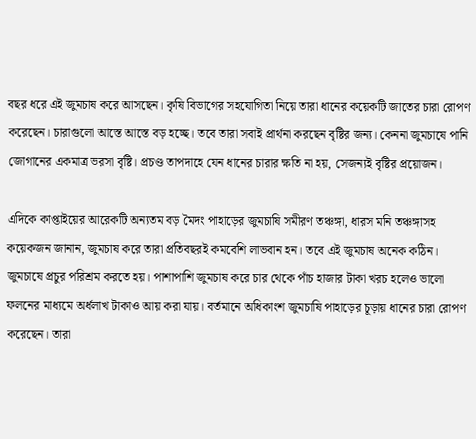বছর ধরে এই জুমচাষ করে আসছেন। কৃষি বিভাগের সহযোগিতা নিয়ে তারা ধানের কয়েকটি জাতের চারা রোপণ করেছেন। চারাগুলো আস্তে আস্তে বড় হচ্ছে। তবে তারা সবাই প্রার্থনা করছেন বৃষ্টির জন্য। কেননা জুমচাষে পানি জোগানের একমাত্র ভরসা বৃষ্টি। প্রচণ্ড তাপদাহে যেন ধানের চারার ক্ষতি না হয়, সেজন্যই বৃষ্টির প্রয়োজন।

এদিকে কাপ্তাইয়ের আরেকটি অন্যতম বড় মৈদং পাহাড়ের জুমচাষি সমীরণ তঞ্চঙ্গা, ধারস মনি তঞ্চঙ্গাসহ কয়েকজন জানান, জুমচাষ করে তারা প্রতিবছরই কমবেশি লাভবান হন। তবে এই জুমচাষ অনেক কঠিন। জুমচাষে প্রচুর পরিশ্রম করতে হয়। পাশাপাশি জুমচাষ করে চার থেকে পাঁচ হাজার টাকা খরচ হলেও ভালো ফলনের মাধ্যমে অর্ধলাখ টাকাও আয় করা যায়। বর্তমানে অধিকাংশ জুমচাষি পাহাড়ের চূড়ায় ধানের চারা রোপণ করেছেন। তারা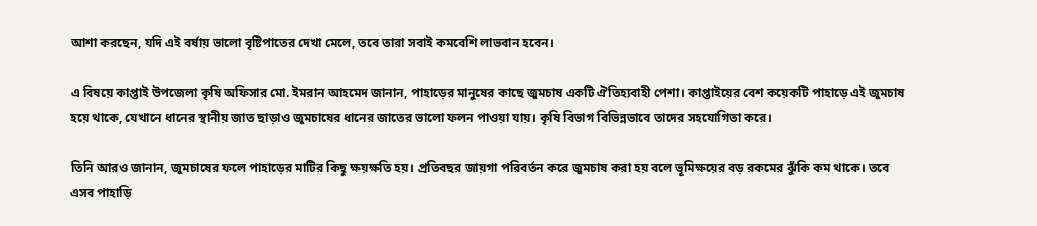আশা করছেন, যদি এই বর্ষায় ভালো বৃষ্টিপাতের দেখা মেলে, তবে তারা সবাই কমবেশি লাভবান হবেন।

এ বিষয়ে কাপ্তাই উপজেলা কৃষি অফিসার মো. ইমরান আহমেদ জানান, পাহাড়ের মানুষের কাছে জুমচাষ একটি ঐতিহ্যবাহী পেশা। কাপ্তাইয়ের বেশ কয়েকটি পাহাড়ে এই জুমচাষ হয়ে থাকে, যেখানে ধানের স্থানীয় জাত ছাড়াও জুমচাষের ধানের জাতের ভালো ফলন পাওয়া যায়। কৃষি বিভাগ বিভিন্নভাবে তাদের সহযোগিতা করে।

তিনি আরও জানান, জুমচাষের ফলে পাহাড়ের মাটির কিছু ক্ষয়ক্ষতি হয়। প্রতিবছর জায়গা পরিবর্তন করে জুমচাষ করা হয় বলে ভূমিক্ষয়ের বড় রকমের ঝুঁকি কম থাকে। তবে এসব পাহাড়ি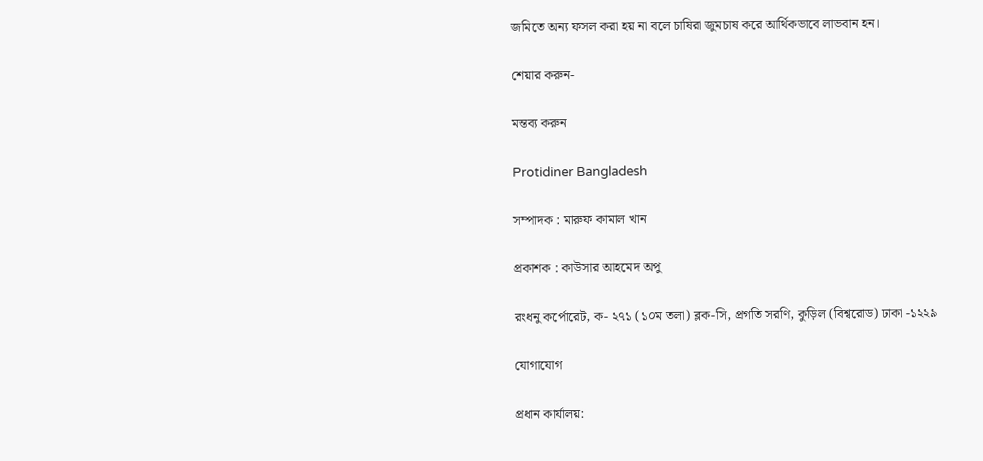জমিতে অন্য ফসল করা হয় না বলে চাষিরা জুমচাষ করে আর্থিকভাবে লাভবান হন।

শেয়ার করুন-

মন্তব্য করুন

Protidiner Bangladesh

সম্পাদক : মারুফ কামাল খান

প্রকাশক : কাউসার আহমেদ অপু

রংধনু কর্পোরেট, ক- ২৭১ (১০ম তলা) ব্লক-সি, প্রগতি সরণি, কুড়িল (বিশ্বরোড) ঢাকা -১২২৯

যোগাযোগ

প্রধান কার্যালয়: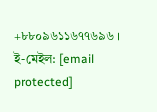+৮৮০৯৬১১৬৭৭৬৯৬ । ই-মেইল: [email protected]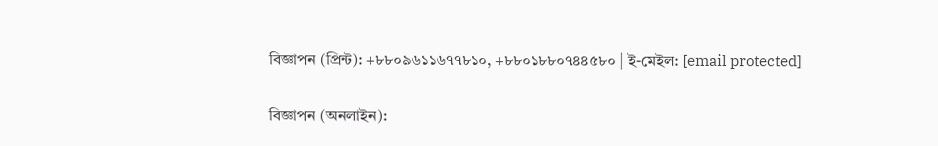বিজ্ঞাপন (প্রিন্ট): +৮৮০৯৬১১৬৭৭৮১০, +৮৮০১৮৮০৭৪৪৫৮০ | ই-মেইল: [email protected]

বিজ্ঞাপন (অনলাইন):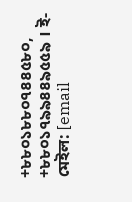+৮৮০১৮৮০৭৪৪৫৮০, +৮৮০১৭৯৯৪৪৯৫৫৯ । ই-মেইল: [email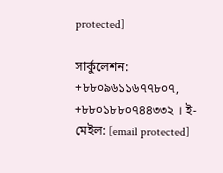protected]

সার্কুলেশন: +৮৮০৯৬১১৬৭৭৮০৭, +৮৮০১৮৮০৭৪৪৩৩২ । ই-মেইল: [email protected]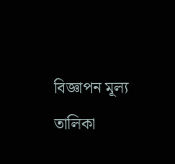বিজ্ঞাপন মূল্য তালিকা